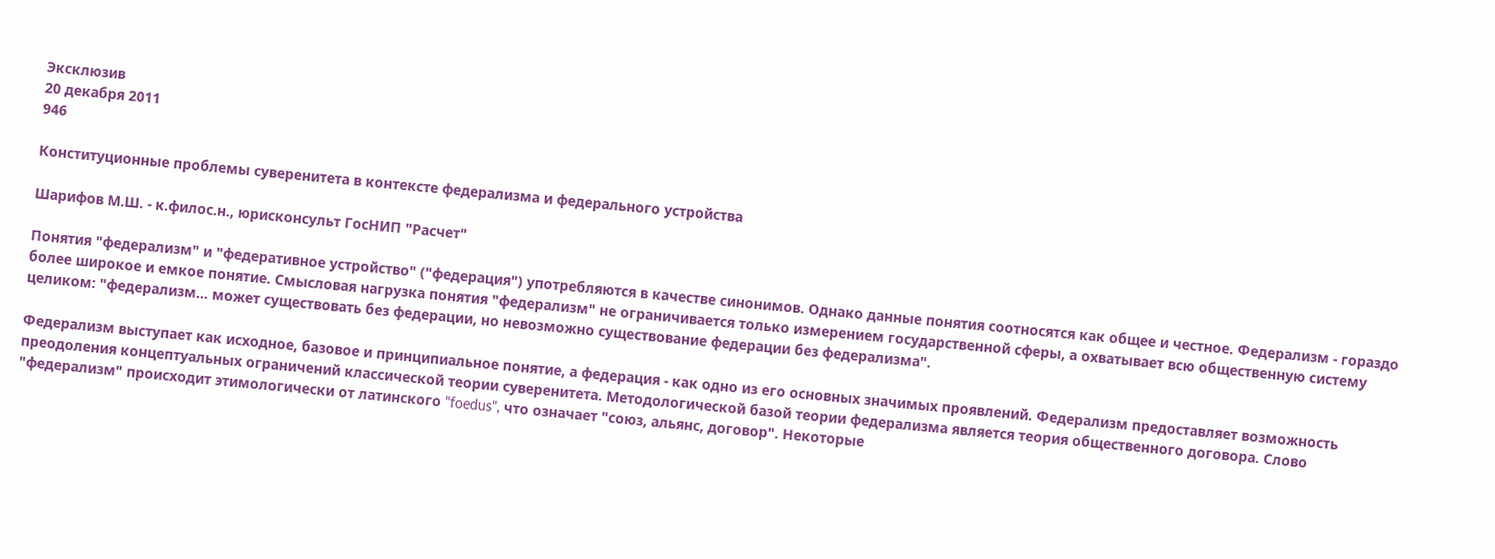Эксклюзив
20 декабря 2011
946

Конституционные проблемы суверенитета в контексте федерализма и федерального устройства

Шарифов М.Ш. - к.филос.н., юрисконсульт ГосНИП "Расчет"

Понятия "федерализм" и "федеративное устройство" ("федерация") употребляются в качестве синонимов. Однако данные понятия соотносятся как общее и честное. Федерализм - гораздо более широкое и емкое понятие. Смысловая нагрузка понятия "федерализм" не ограничивается только измерением государственной сферы, а охватывает всю общественную систему целиком: "федерализм... может существовать без федерации, но невозможно существование федерации без федерализма".

Федерализм выступает как исходное, базовое и принципиальное понятие, а федерация - как одно из его основных значимых проявлений. Федерализм предоставляет возможность преодоления концептуальных ограничений классической теории суверенитета. Методологической базой теории федерализма является теория общественного договора. Слово "федерализм" происходит этимологически от латинского "foedus", что означает "союз, альянс, договор". Некоторые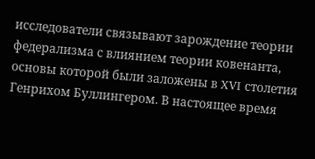исследователи связывают зарождение теории федерализма с влиянием теории ковенанта, основы которой были заложены в XVI столетия Генрихом Буллингером. В настоящее время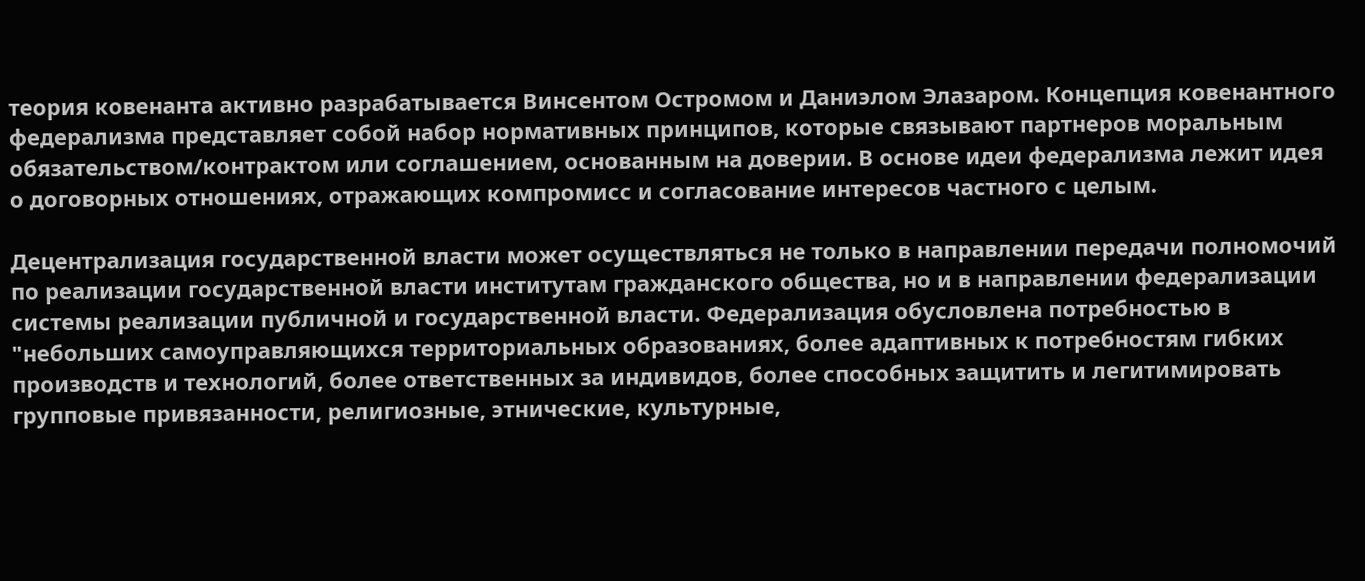теория ковенанта активно разрабатывается Винсентом Остромом и Даниэлом Элазаром. Концепция ковенантного федерализма представляет собой набор нормативных принципов, которые связывают партнеров моральным обязательством/контрактом или соглашением, основанным на доверии. В основе идеи федерализма лежит идея о договорных отношениях, отражающих компромисс и согласование интересов частного с целым.

Децентрализация государственной власти может осуществляться не только в направлении передачи полномочий по реализации государственной власти институтам гражданского общества, но и в направлении федерализации системы реализации публичной и государственной власти. Федерализация обусловлена потребностью в "небольших самоуправляющихся территориальных образованиях, более адаптивных к потребностям гибких производств и технологий, более ответственных за индивидов, более способных защитить и легитимировать групповые привязанности, религиозные, этнические, культурные,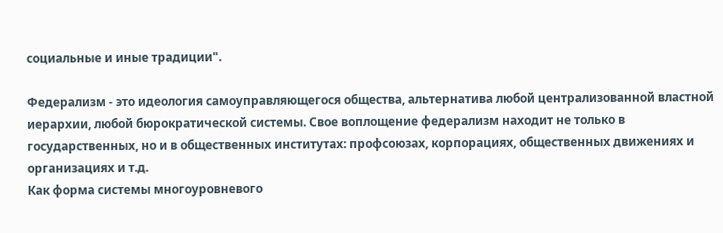социальные и иные традиции".

Федерализм - это идеология самоуправляющегося общества, альтернатива любой централизованной властной иерархии, любой бюрократической системы. Свое воплощение федерализм находит не только в государственных, но и в общественных институтах: профсоюзах, корпорациях, общественных движениях и организациях и т.д.
Как форма системы многоуровневого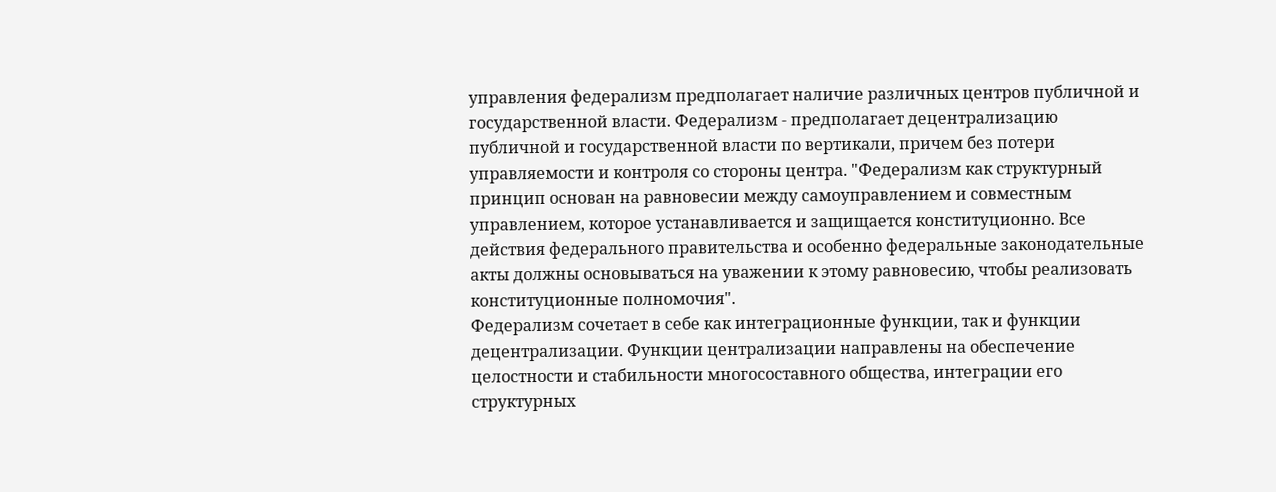управления федерализм предполагает наличие различных центров публичной и государственной власти. Федерализм - предполагает децентрализацию публичной и государственной власти по вертикали, причем без потери управляемости и контроля со стороны центра. "Федерализм как структурный принцип основан на равновесии между самоуправлением и совместным управлением, которое устанавливается и защищается конституционно. Все действия федерального правительства и особенно федеральные законодательные акты должны основываться на уважении к этому равновесию, чтобы реализовать конституционные полномочия".
Федерализм сочетает в себе как интеграционные функции, так и функции децентрализации. Функции централизации направлены на обеспечение целостности и стабильности многосоставного общества, интеграции его структурных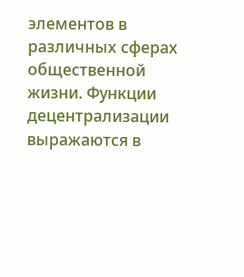элементов в различных сферах общественной жизни. Функции децентрализации выражаются в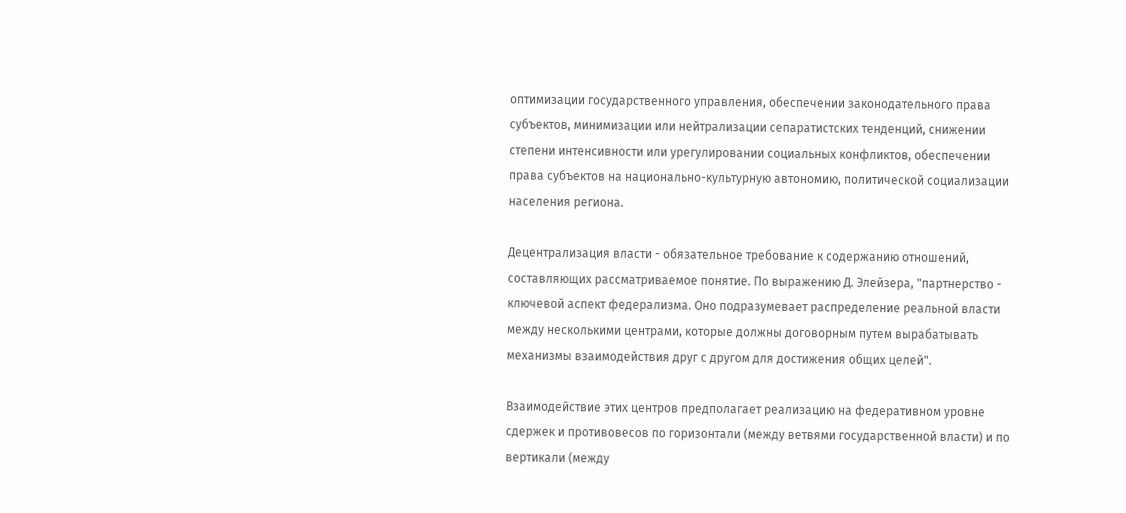оптимизации государственного управления, обеспечении законодательного права субъектов, минимизации или нейтрализации сепаратистских тенденций, снижении степени интенсивности или урегулировании социальных конфликтов, обеспечении права субъектов на национально-культурную автономию, политической социализации населения региона.

Децентрализация власти - обязательное требование к содержанию отношений, составляющих рассматриваемое понятие. По выражению Д. Элейзера, "партнерство - ключевой аспект федерализма. Оно подразумевает распределение реальной власти между несколькими центрами, которые должны договорным путем вырабатывать механизмы взаимодействия друг с другом для достижения общих целей".

Взаимодействие этих центров предполагает реализацию на федеративном уровне сдержек и противовесов по горизонтали (между ветвями государственной власти) и по вертикали (между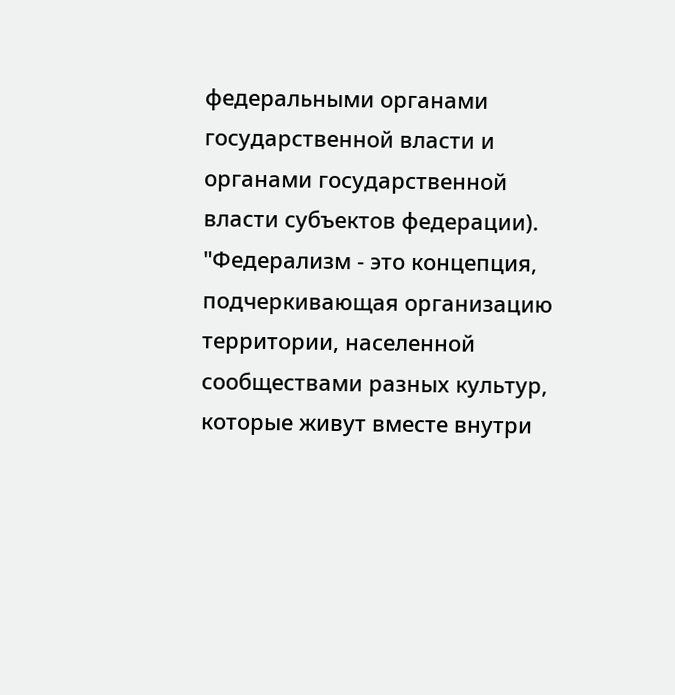федеральными органами государственной власти и органами государственной власти субъектов федерации). "Федерализм - это концепция, подчеркивающая организацию территории, населенной сообществами разных культур, которые живут вместе внутри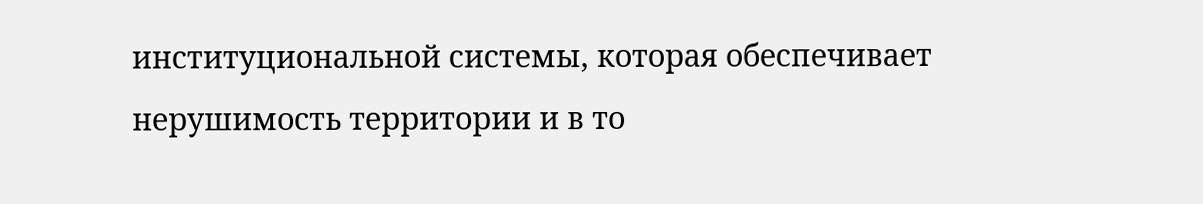институциональной системы, которая обеспечивает нерушимость территории и в то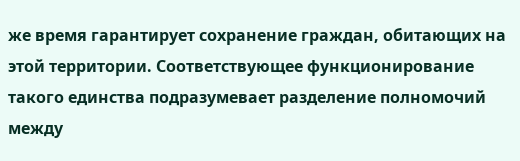же время гарантирует сохранение граждан, обитающих на этой территории. Соответствующее функционирование такого единства подразумевает разделение полномочий между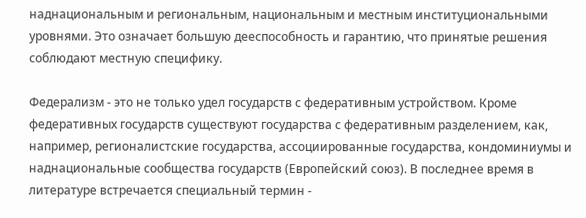наднациональным и региональным, национальным и местным институциональными уровнями. Это означает большую дееспособность и гарантию, что принятые решения соблюдают местную специфику.

Федерализм - это не только удел государств с федеративным устройством. Кроме федеративных государств существуют государства с федеративным разделением, как, например, регионалистские государства, ассоциированные государства, кондоминиумы и наднациональные сообщества государств (Европейский союз). В последнее время в литературе встречается специальный термин -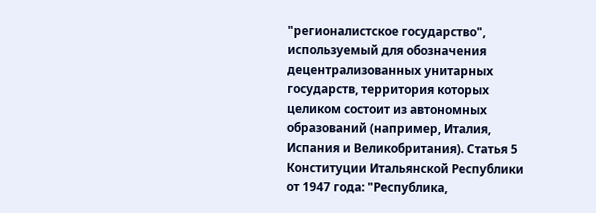"регионалистское государство", используемый для обозначения децентрализованных унитарных государств, территория которых целиком состоит из автономных образований (например, Италия, Испания и Великобритания). Статья 5 Конституции Итальянской Республики от 1947 года: "Республика,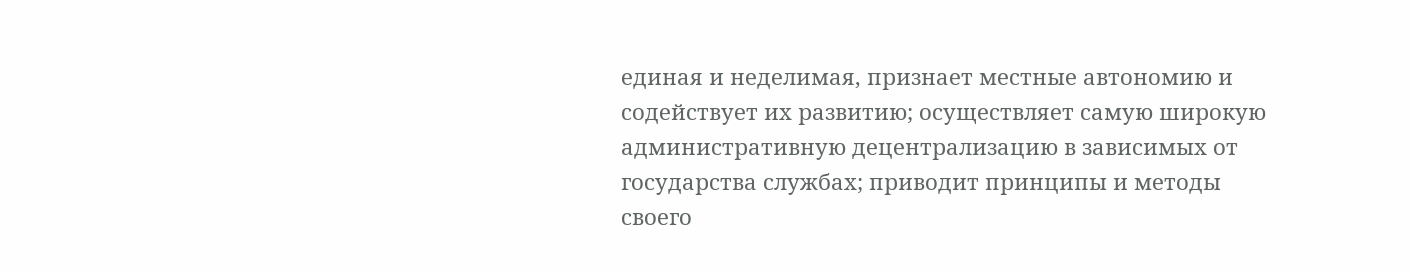единая и неделимая, признает местные автономию и содействует их развитию; осуществляет самую широкую административную децентрализацию в зависимых от государства службах; приводит принципы и методы своего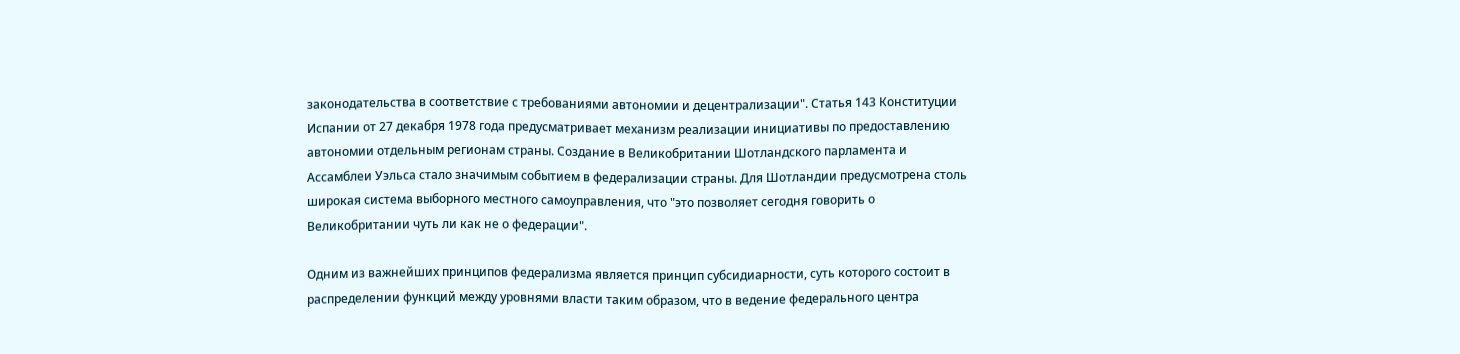законодательства в соответствие с требованиями автономии и децентрализации". Статья 143 Конституции Испании от 27 декабря 1978 года предусматривает механизм реализации инициативы по предоставлению автономии отдельным регионам страны. Создание в Великобритании Шотландского парламента и Ассамблеи Уэльса стало значимым событием в федерализации страны. Для Шотландии предусмотрена столь широкая система выборного местного самоуправления, что "это позволяет сегодня говорить о Великобритании чуть ли как не о федерации".

Одним из важнейших принципов федерализма является принцип субсидиарности, суть которого состоит в распределении функций между уровнями власти таким образом, что в ведение федерального центра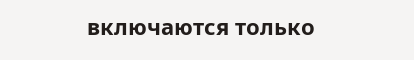включаются только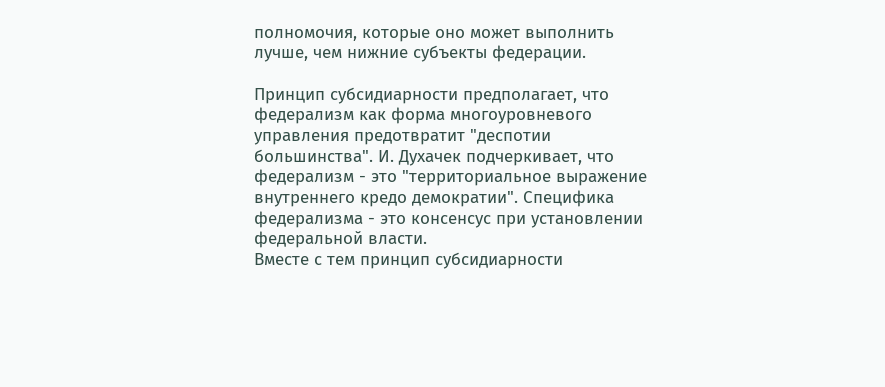полномочия, которые оно может выполнить лучше, чем нижние субъекты федерации.

Принцип субсидиарности предполагает, что федерализм как форма многоуровневого управления предотвратит "деспотии большинства". И. Духачек подчеркивает, что федерализм - это "территориальное выражение внутреннего кредо демократии". Специфика федерализма - это консенсус при установлении федеральной власти.
Вместе с тем принцип субсидиарности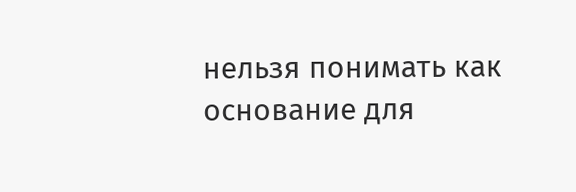нельзя понимать как основание для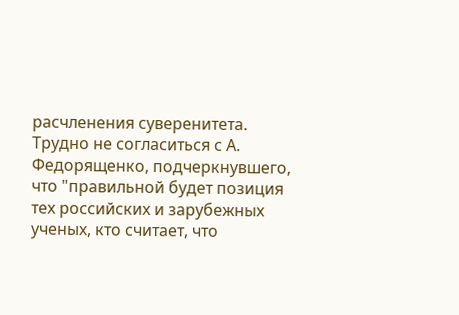расчленения суверенитета. Трудно не согласиться с А. Федорященко, подчеркнувшего, что "правильной будет позиция тех российских и зарубежных ученых, кто считает, что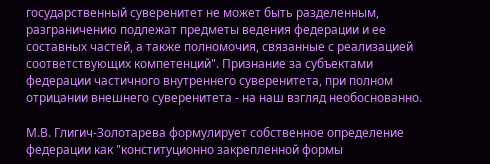государственный суверенитет не может быть разделенным, разграничению подлежат предметы ведения федерации и ее составных частей, а также полномочия, связанные с реализацией соответствующих компетенций". Признание за субъектами федерации частичного внутреннего суверенитета, при полном отрицании внешнего суверенитета - на наш взгляд необоснованно.

М.В. Глигич-Золотарева формулирует собственное определение федерации как "конституционно закрепленной формы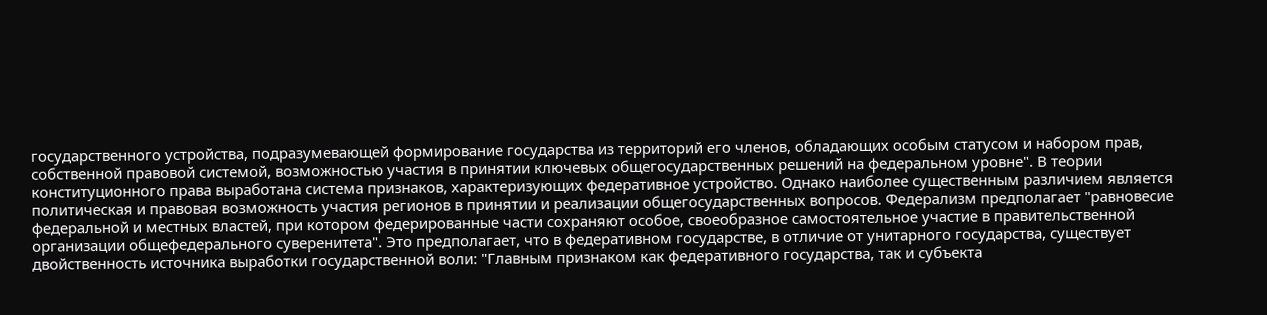государственного устройства, подразумевающей формирование государства из территорий его членов, обладающих особым статусом и набором прав, собственной правовой системой, возможностью участия в принятии ключевых общегосударственных решений на федеральном уровне". В теории конституционного права выработана система признаков, характеризующих федеративное устройство. Однако наиболее существенным различием является политическая и правовая возможность участия регионов в принятии и реализации общегосударственных вопросов. Федерализм предполагает "равновесие федеральной и местных властей, при котором федерированные части сохраняют особое, своеобразное самостоятельное участие в правительственной организации общефедерального суверенитета". Это предполагает, что в федеративном государстве, в отличие от унитарного государства, существует двойственность источника выработки государственной воли: "Главным признаком как федеративного государства, так и субъекта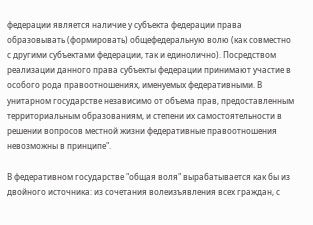федерации является наличие у субъекта федерации права образовывать (формировать) общефедеральную волю (как совместно с другими субъектами федерации, так и единолично). Посредством реализации данного права субъекты федерации принимают участие в особого рода правоотношениях, именуемых федеративными. В унитарном государстве независимо от объема прав, предоставленным территориальным образованиям, и степени их самостоятельности в решении вопросов местной жизни федеративные правоотношения невозможны в принципе".

В федеративном государстве "общая воля" вырабатывается как бы из двойного источника: из сочетания волеизъявления всех граждан, с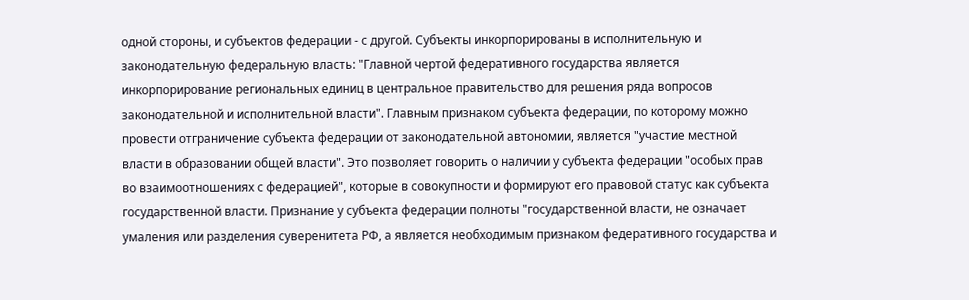одной стороны, и субъектов федерации - с другой. Субъекты инкорпорированы в исполнительную и законодательную федеральную власть: "Главной чертой федеративного государства является инкорпорирование региональных единиц в центральное правительство для решения ряда вопросов законодательной и исполнительной власти". Главным признаком субъекта федерации, по которому можно провести отграничение субъекта федерации от законодательной автономии, является "участие местной власти в образовании общей власти". Это позволяет говорить о наличии у субъекта федерации "особых прав во взаимоотношениях с федерацией", которые в совокупности и формируют его правовой статус как субъекта государственной власти. Признание у субъекта федерации полноты "государственной власти, не означает умаления или разделения суверенитета РФ, а является необходимым признаком федеративного государства и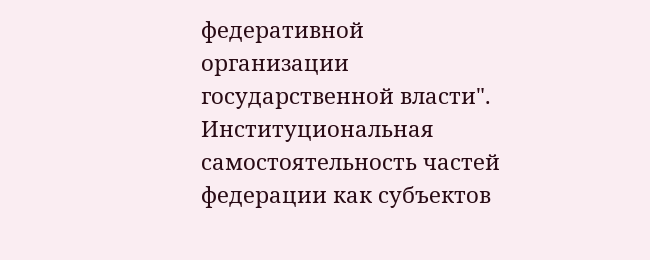федеративной организации государственной власти". Институциональная самостоятельность частей федерации как субъектов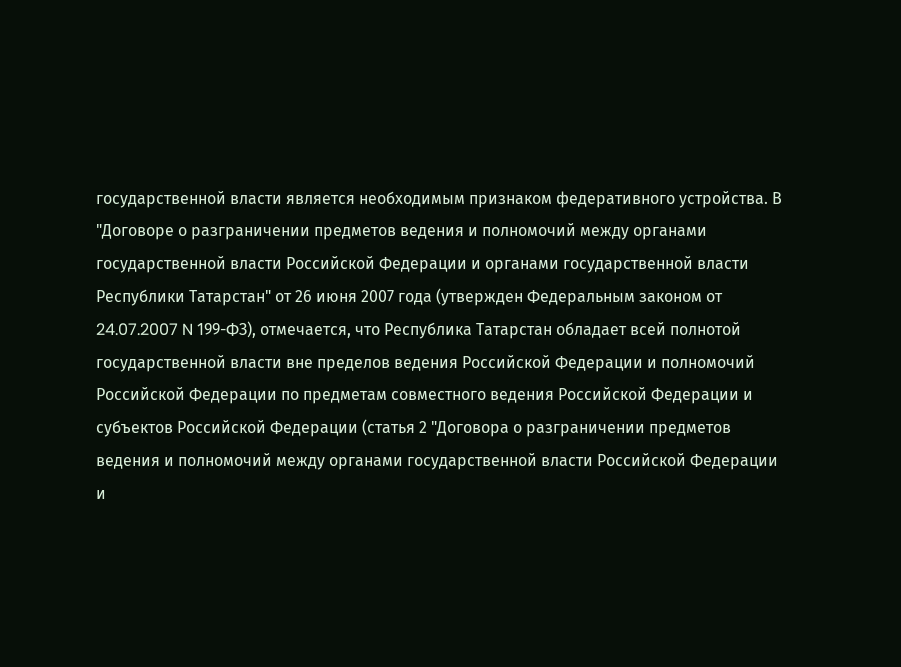государственной власти является необходимым признаком федеративного устройства. В "Договоре о разграничении предметов ведения и полномочий между органами государственной власти Российской Федерации и органами государственной власти Республики Татарстан" от 26 июня 2007 года (утвержден Федеральным законом от 24.07.2007 N 199-ФЗ), отмечается, что Республика Татарстан обладает всей полнотой государственной власти вне пределов ведения Российской Федерации и полномочий Российской Федерации по предметам совместного ведения Российской Федерации и субъектов Российской Федерации (статья 2 "Договора о разграничении предметов ведения и полномочий между органами государственной власти Российской Федерации и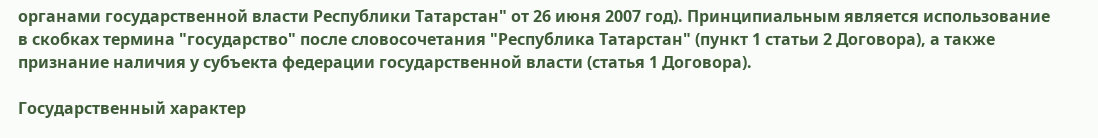органами государственной власти Республики Татарстан" от 26 июня 2007 год). Принципиальным является использование в скобках термина "государство" после словосочетания "Республика Татарстан" (пункт 1 статьи 2 Договора), а также признание наличия у субъекта федерации государственной власти (статья 1 Договора).

Государственный характер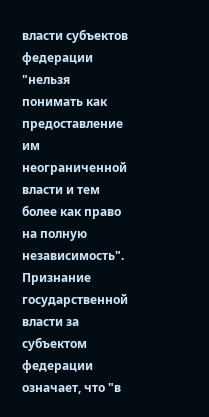власти субъектов федерации "нельзя понимать как предоставление им неограниченной власти и тем более как право на полную независимость". Признание государственной власти за субъектом федерации означает, что "в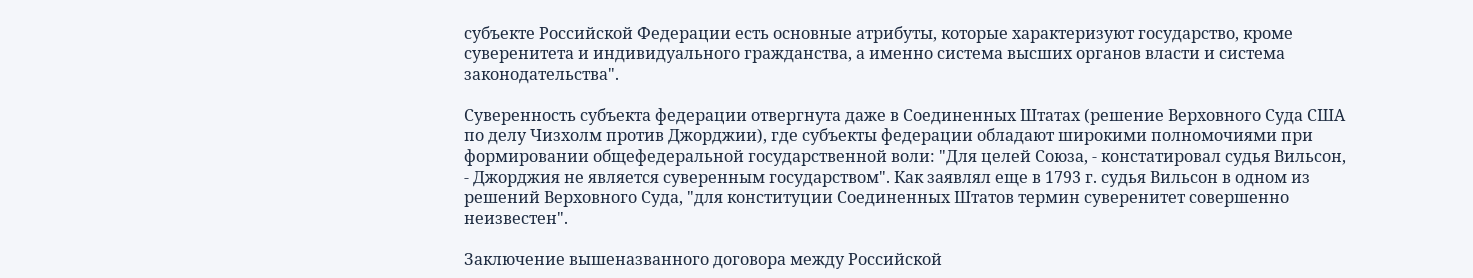субъекте Российской Федерации есть основные атрибуты, которые характеризуют государство, кроме суверенитета и индивидуального гражданства, а именно система высших органов власти и система законодательства".

Суверенность субъекта федерации отвергнута даже в Соединенных Штатах (решение Верховного Суда США по делу Чизхолм против Джорджии), где субъекты федерации обладают широкими полномочиями при формировании общефедеральной государственной воли: "Для целей Союза, - констатировал судья Вильсон, - Джорджия не является суверенным государством". Как заявлял еще в 1793 г. судья Вильсон в одном из решений Верховного Суда, "для конституции Соединенных Штатов термин суверенитет совершенно неизвестен".

Заключение вышеназванного договора между Российской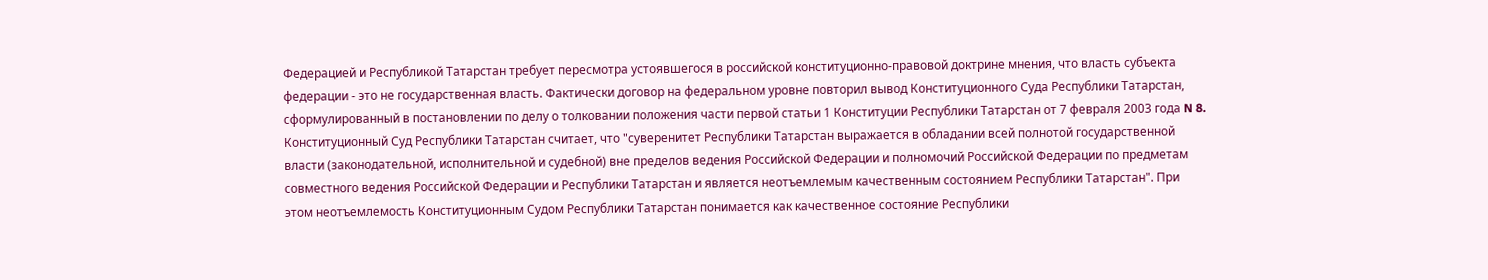Федерацией и Республикой Татарстан требует пересмотра устоявшегося в российской конституционно-правовой доктрине мнения, что власть субъекта федерации - это не государственная власть. Фактически договор на федеральном уровне повторил вывод Конституционного Суда Республики Татарстан, сформулированный в постановлении по делу о толковании положения части первой статьи 1 Конституции Республики Татарстан от 7 февраля 2003 года N 8. Конституционный Суд Республики Татарстан считает, что "суверенитет Республики Татарстан выражается в обладании всей полнотой государственной власти (законодательной, исполнительной и судебной) вне пределов ведения Российской Федерации и полномочий Российской Федерации по предметам совместного ведения Российской Федерации и Республики Татарстан и является неотъемлемым качественным состоянием Республики Татарстан". При этом неотъемлемость Конституционным Судом Республики Татарстан понимается как качественное состояние Республики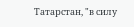Татарстан, "в силу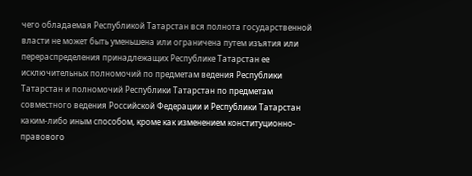чего обладаемая Республикой Татарстан вся полнота государственной власти не может быть уменьшена или ограничена путем изъятия или перераспределения принадлежащих Республике Татарстан ее исключительных полномочий по предметам ведения Республики Татарстан и полномочий Республики Татарстан по предметам совместного ведения Российской Федерации и Республики Татарстан каким-либо иным способом, кроме как изменением конституционно-правового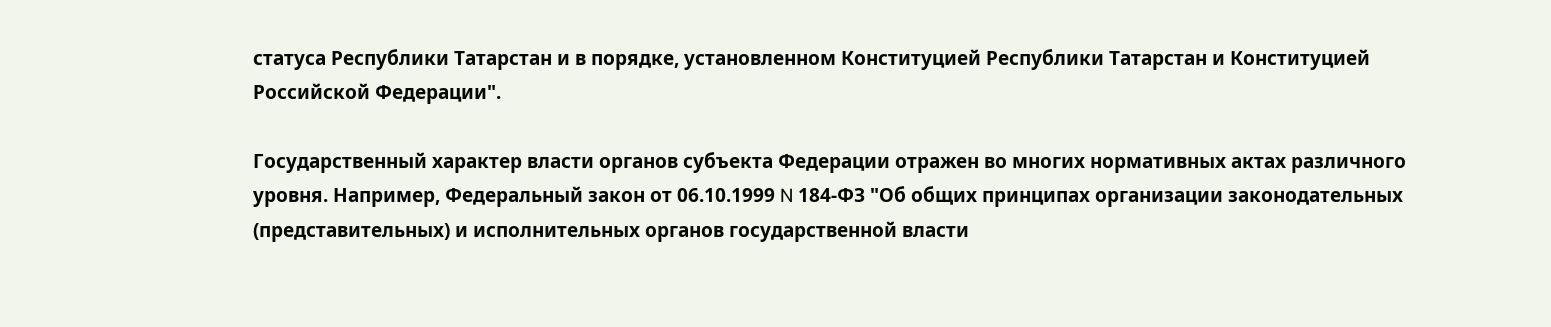статуса Республики Татарстан и в порядке, установленном Конституцией Республики Татарстан и Конституцией Российской Федерации".

Государственный характер власти органов субъекта Федерации отражен во многих нормативных актах различного уровня. Например, Федеральный закон от 06.10.1999 N 184-ФЗ "Об общих принципах организации законодательных (представительных) и исполнительных органов государственной власти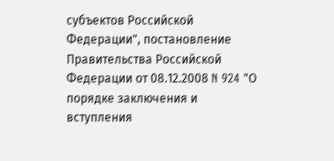субъектов Российской Федерации", постановление Правительства Российской Федерации от 08.12.2008 N 924 "О порядке заключения и вступления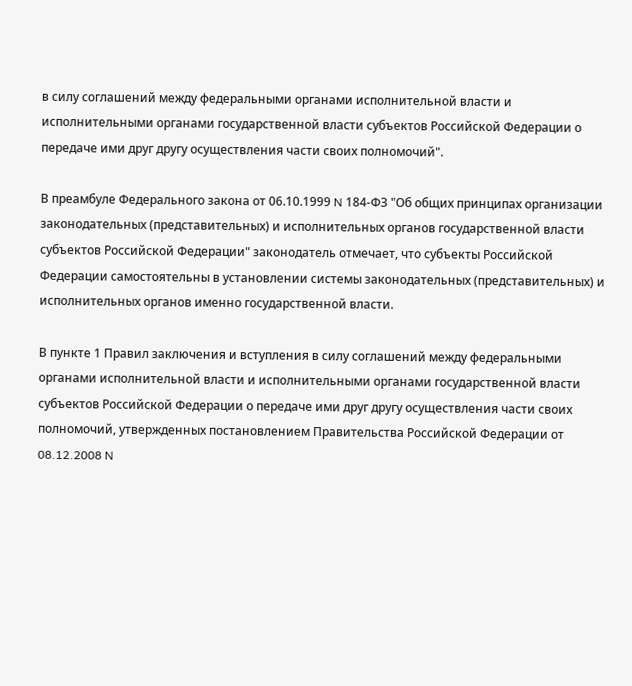в силу соглашений между федеральными органами исполнительной власти и исполнительными органами государственной власти субъектов Российской Федерации о передаче ими друг другу осуществления части своих полномочий".

В преамбуле Федерального закона от 06.10.1999 N 184-ФЗ "Об общих принципах организации законодательных (представительных) и исполнительных органов государственной власти субъектов Российской Федерации" законодатель отмечает, что субъекты Российской Федерации самостоятельны в установлении системы законодательных (представительных) и исполнительных органов именно государственной власти.

В пункте 1 Правил заключения и вступления в силу соглашений между федеральными органами исполнительной власти и исполнительными органами государственной власти субъектов Российской Федерации о передаче ими друг другу осуществления части своих полномочий, утвержденных постановлением Правительства Российской Федерации от 08.12.2008 N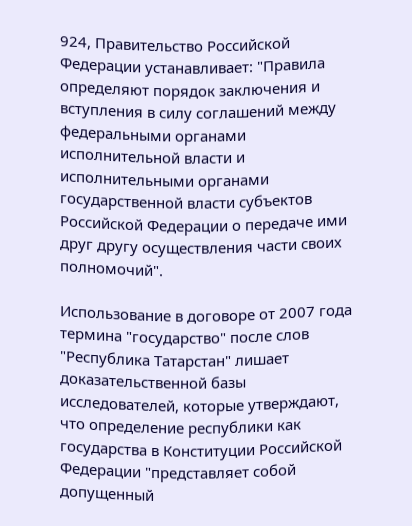924, Правительство Российской Федерации устанавливает: "Правила определяют порядок заключения и вступления в силу соглашений между федеральными органами исполнительной власти и исполнительными органами государственной власти субъектов Российской Федерации о передаче ими друг другу осуществления части своих полномочий".

Использование в договоре от 2007 года термина "государство" после слов "Республика Татарстан" лишает доказательственной базы исследователей, которые утверждают, что определение республики как государства в Конституции Российской Федерации "представляет собой допущенный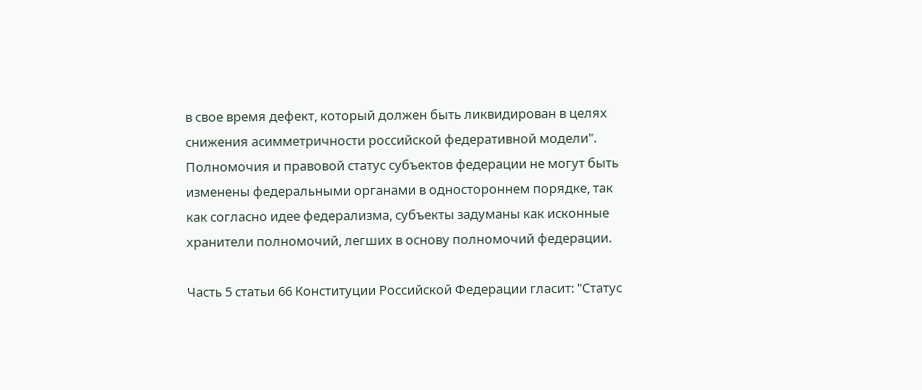в свое время дефект, который должен быть ликвидирован в целях снижения асимметричности российской федеративной модели".
Полномочия и правовой статус субъектов федерации не могут быть изменены федеральными органами в одностороннем порядке, так как согласно идее федерализма, субъекты задуманы как исконные хранители полномочий, легших в основу полномочий федерации.

Часть 5 статьи 66 Конституции Российской Федерации гласит: "Статус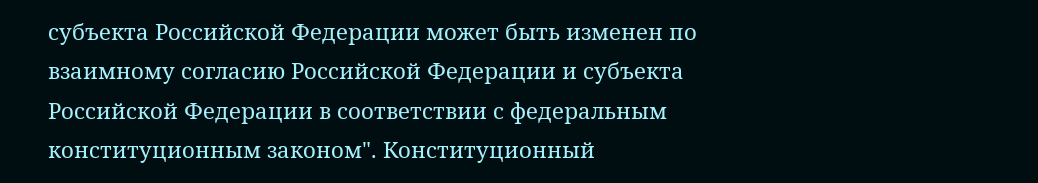субъекта Российской Федерации может быть изменен по взаимному согласию Российской Федерации и субъекта Российской Федерации в соответствии с федеральным конституционным законом". Конституционный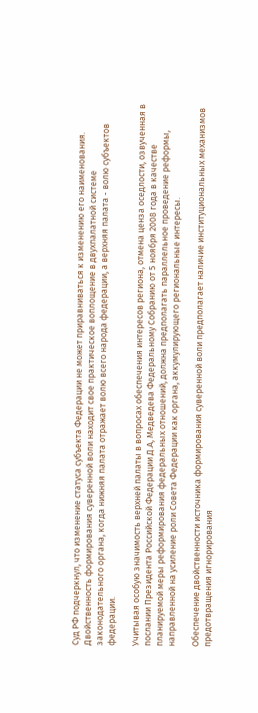Суд РФ подчеркнул, что изменение статуса субъекта Федерации не может приравниваться к изменению его наименования.
Двойственность формирования суверенной воли находит свое практическое воплощение в двухпалатной системе законодательного органа, когда нижняя палата отражает волю всего народа федерации, а верхняя палата - волю субъектов федерации.

Учитывая особую значимость верхней палаты в вопросах обеспечения интересов региона, отмена ценза оседлости, озвученная в послании Президента Российской Федерации Д.А, Медведева Федеральному Собранию от 5 ноября 2008 года в качестве планируемой меры реформирования федеральных отношений, должна предполагать параллельное проведение реформы, направленной на усиление роли Совета Федерации как органа, аккумулирующего региональные интересы.

Обеспечение двойственности источника формирования суверенной воли предполагает наличие институциональных механизмов предотвращения игнорирования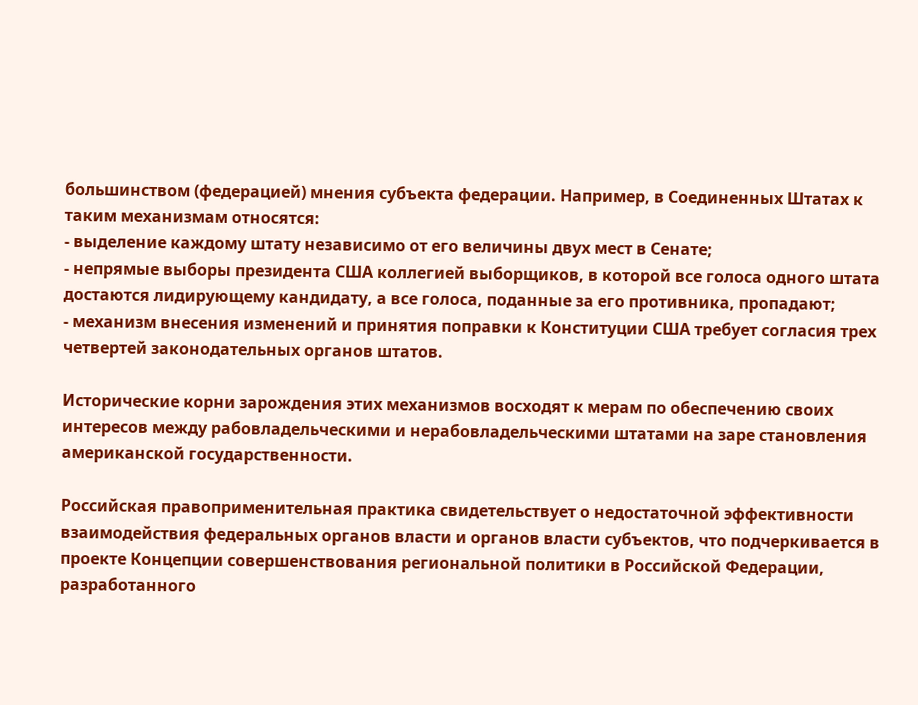большинством (федерацией) мнения субъекта федерации. Например, в Соединенных Штатах к таким механизмам относятся:
- выделение каждому штату независимо от его величины двух мест в Сенате;
- непрямые выборы президента США коллегией выборщиков, в которой все голоса одного штата достаются лидирующему кандидату, а все голоса, поданные за его противника, пропадают;
- механизм внесения изменений и принятия поправки к Конституции США требует согласия трех четвертей законодательных органов штатов.

Исторические корни зарождения этих механизмов восходят к мерам по обеспечению своих интересов между рабовладельческими и нерабовладельческими штатами на заре становления американской государственности.

Российская правоприменительная практика свидетельствует о недостаточной эффективности взаимодействия федеральных органов власти и органов власти субъектов, что подчеркивается в проекте Концепции совершенствования региональной политики в Российской Федерации, разработанного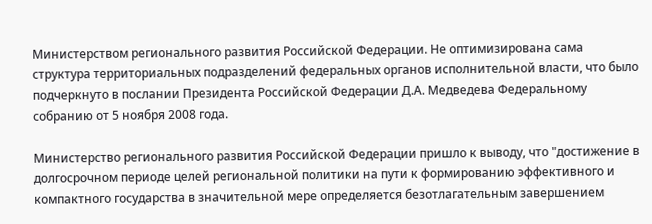Министерством регионального развития Российской Федерации. Не оптимизирована сама структура территориальных подразделений федеральных органов исполнительной власти, что было подчеркнуто в послании Президента Российской Федерации Д.А. Медведева Федеральному собранию от 5 ноября 2008 года.

Министерство регионального развития Российской Федерации пришло к выводу, что "достижение в долгосрочном периоде целей региональной политики на пути к формированию эффективного и компактного государства в значительной мере определяется безотлагательным завершением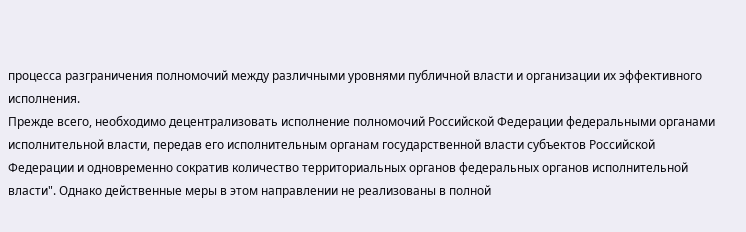процесса разграничения полномочий между различными уровнями публичной власти и организации их эффективного исполнения.
Прежде всего, необходимо децентрализовать исполнение полномочий Российской Федерации федеральными органами исполнительной власти, передав его исполнительным органам государственной власти субъектов Российской Федерации и одновременно сократив количество территориальных органов федеральных органов исполнительной власти". Однако действенные меры в этом направлении не реализованы в полной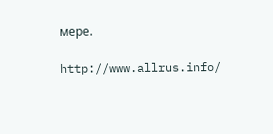мере.

http://www.allrus.info/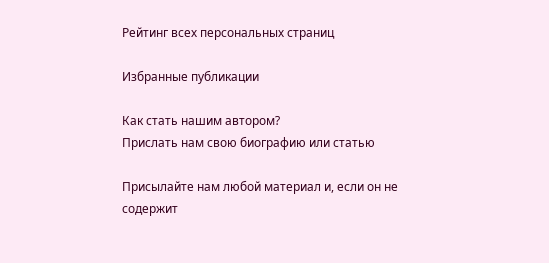Рейтинг всех персональных страниц

Избранные публикации

Как стать нашим автором?
Прислать нам свою биографию или статью

Присылайте нам любой материал и, если он не содержит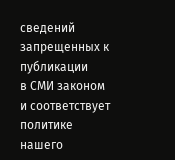сведений запрещенных к публикации
в СМИ законом и соответствует политике нашего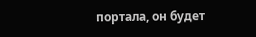портала, он будет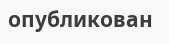опубликован